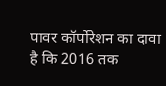पावर कॉर्पोरेशन का दावा है कि 2016 तक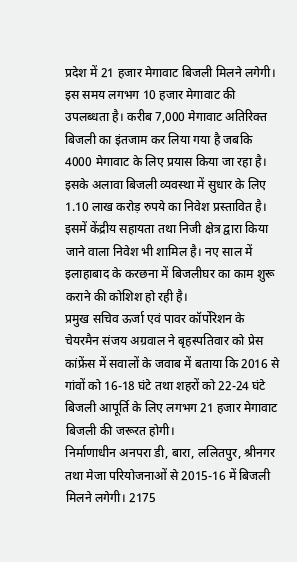प्रदेश में 21 हजार मेगावाट बिजली मिलने लगेगी। इस समय लगभग 10 हजार मेगावाट की उपलब्धता है। करीब 7,000 मेगावाट अतिरिक्त बिजली का इंतजाम कर लिया गया है जबकि 4000 मेगावाट के लिए प्रयास किया जा रहा है।
इसके अलावा बिजली व्यवस्था में सुधार के लिए 1.10 लाख करोड़ रुपये का निवेश प्रस्तावित है। इसमें केंद्रीय सहायता तथा निजी क्षेत्र द्वारा किया जाने वाला निवेश भी शामिल है। नए साल में इलाहाबाद के करछना में बिजलीघर का काम शुरू कराने की कोशिश हो रही है।
प्रमुख सचिव ऊर्जा एवं पावर कॉर्पोरेशन के चेयरमैन संजय अग्रवाल ने बृहस्पतिवार को प्रेस कांफ्रेंस में सवालों के जवाब में बताया कि 2016 से गांवों को 16-18 घंटे तथा शहरों को 22-24 घंटे बिजली आपूर्ति के लिए लगभग 21 हजार मेगावाट बिजली की जरूरत होगी।
निर्माणाधीन अनपरा डी, बारा, ललितपुर, श्रीनगर तथा मेजा परियोजनाओं से 2015-16 में बिजली मिलने लगेगी। 2175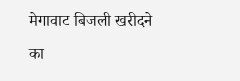मेगावाट बिजली खरीदने का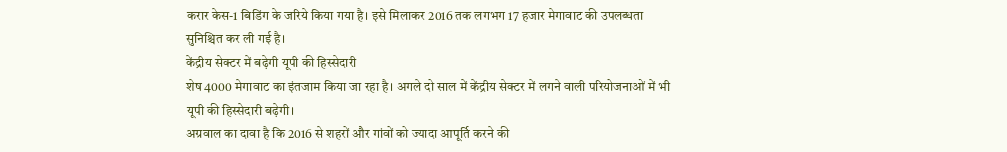करार केस-1 बिडिंग के जरिये किया गया है। इसे मिलाकर 2016 तक लगभग 17 हजार मेगावाट की उपलब्धता सुनिश्चित कर ली गई है।
केंद्रीय सेक्टर में बढ़ेगी यूपी की हिस्सेदारी
शेष 4000 मेगावाट का इंतजाम किया जा रहा है। अगले दो साल में केंद्रीय सेक्टर में लगने वाली परियोजनाओं में भी यूपी की हिस्सेदारी बढ़ेगी।
अग्रवाल का दावा है कि 2016 से शहरों और गांवों को ज्यादा आपूर्ति करने की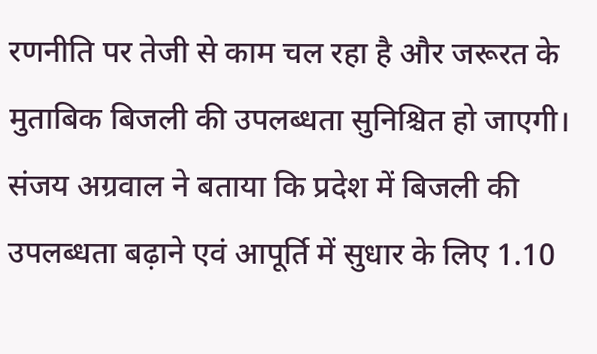रणनीति पर तेजी से काम चल रहा है और जरूरत के मुताबिक बिजली की उपलब्धता सुनिश्चित हो जाएगी।
संजय अग्रवाल ने बताया कि प्रदेश में बिजली की उपलब्धता बढ़ाने एवं आपूर्ति में सुधार के लिए 1.10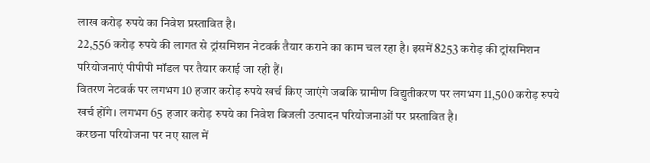लाख करोड़ रुपये का निवेश प्रस्तावित है।
22,556 करोड़ रुपये की लागत से ट्रांसमिशन नेटवर्क तैयार कराने का काम चल रहा है। इसमें 8253 करोड़ की ट्रांसमिशन परियोजनाएं पीपीपी मॉडल पर तैयार कराई जा रही हैं।
वितरण नेटवर्क पर लगभग 10 हजार करोड़ रुपये खर्च किए जाएंगे जबकि ग्रामीण विद्युतीकरण पर लगभग 11,500 करोड़ रुपये खर्च होंगे। लगभग 65 हजार करोड़ रुपये का निवेश बिजली उत्पादन परियोजनाओं पर प्रस्तावित है।
करछना परियोजना पर नए साल में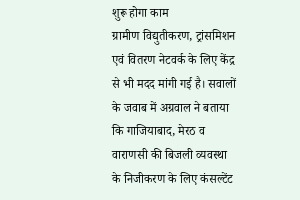शुरू होगा काम
ग्रामीण विद्युतीकरण, ट्रांसमिशन एवं वितरण नेटवर्क के लिए केंद्र से भी मदद मांगी गई है। सवालों के जवाब में अग्रवाल ने बताया कि गाजियाबाद, मेरठ व वाराणसी की बिजली व्यवस्था के निजीकरण के लिए कंसल्टेंट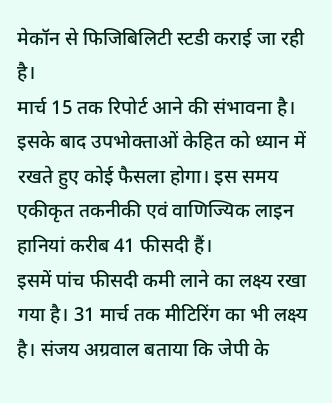मेकॉन से फिजिबिलिटी स्टडी कराई जा रही है।
मार्च 15 तक रिपोर्ट आने की संभावना है। इसके बाद उपभोक्ताओं केहित को ध्यान में रखते हुए कोई फैसला होगा। इस समय एकीकृत तकनीकी एवं वाणिज्यिक लाइन हानियां करीब 41 फीसदी हैं।
इसमें पांच फीसदी कमी लाने का लक्ष्य रखा गया है। 31 मार्च तक मीटिरिंग का भी लक्ष्य है। संजय अग्रवाल बताया कि जेपी के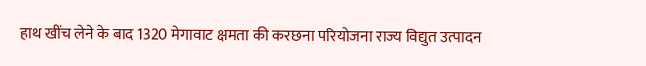हाथ खींच लेने के बाद 1320 मेगावाट क्षमता की करछना परियोजना राज्य विद्युत उत्पादन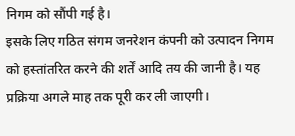निगम को सौंपी गई है।
इसके लिए गठित संगम जनरेशन कंपनी को उत्पादन निगम को हस्तांतरित करने की शर्तें आदि तय की जानी है। यह प्रक्रिया अगले माह तक पूरी कर ली जाएगी।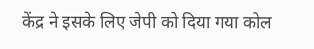केंद्र ने इसके लिए जेपी को दिया गया कोल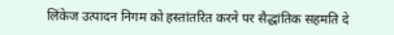लिंकेज उत्पादन निगम को हस्तांतरित करने पर सैद्धांतिक सहमति दे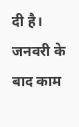दी है। जनवरी के बाद काम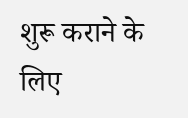शुरू कराने के लिए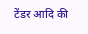टेंडर आदि की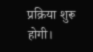प्रक्रिया शुरू होगी।